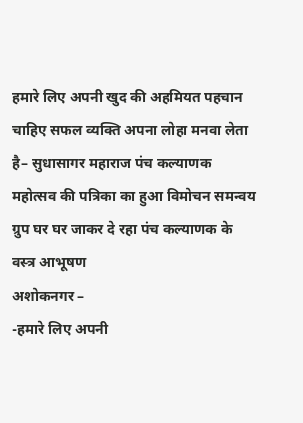हमारे लिए अपनी खुद की अहमियत पहचान चाहिए सफल व्यक्ति अपना लोहा मनवा लेता है– सुधासागर महाराज पंच कल्याणक महोत्सव की पत्रिका का हुआ विमोचन समन्वय ग्रुप घर घर जाकर दे रहा पंच कल्याणक के वस्त्र आभूषण
अशोकनगर –
-हमारे लिए अपनी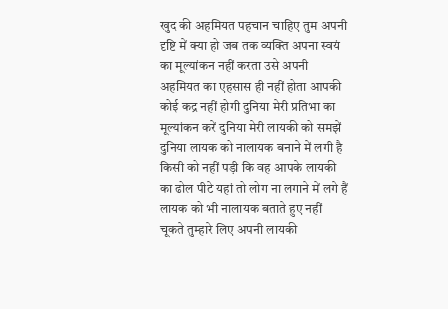खुद की अहमियत पहचान चाहिए तुम अपनी दृष्टि में क्या हो जब तक व्यक्ति अपना स्वयं का मूल्यांकन नहीं करता उसे अपनी अहमियत का एहसास ही नहीं होता आपकी कोई कद्र नहीं होगी दुनिया मेरी प्रतिभा का मूल्यांकन करें दुनिया मेरी लायकी को समझें दुनिया लायक को नालायक बनाने में लगी है किसी को नहीं पड़ी कि वह आपके लायकी का ढोल पीटे यहां तो लोग ना लगाने में लगे हैं लायक को भी नालायक बताते हुए नहीं चूकते तुम्हारे लिए अपनी लायकी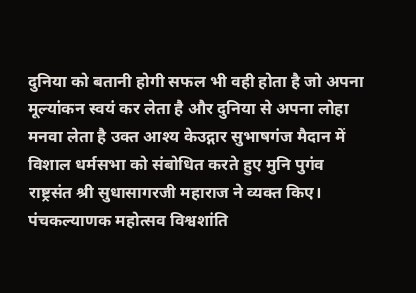दुनिया को बतानी होगी सफल भी वही होता है जो अपना मूल्यांकन स्वयं कर लेता है और दुनिया से अपना लोहा मनवा लेता है उक्त आश्य केउद्गार सुभाषगंज मैदान में विशाल धर्मसभा को संबोधित करते हुए मुनि पुगंव राष्ट्रसंत श्री सुधासागरजी महाराज ने व्यक्त किए।
पंचकल्याणक महोत्सव विश्वशांति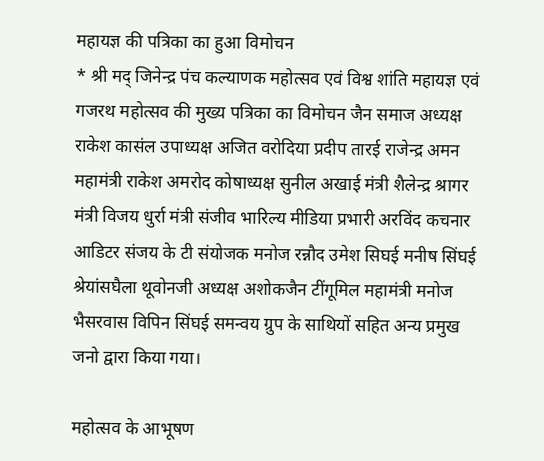महायज्ञ की पत्रिका का हुआ विमोचन
* श्री मद् जिनेन्द्र पंच कल्याणक महोत्सव एवं विश्व शांति महायज्ञ एवं गजरथ महोत्सव की मुख्य पत्रिका का विमोचन जैन समाज अध्यक्ष राकेश कासंल उपाध्यक्ष अजित वरोदिया प्रदीप तारई राजेन्द्र अमन महामंत्री राकेश अमरोद कोषाध्यक्ष सुनील अखाई मंत्री शैलेन्द्र श्रागर मंत्री विजय धुर्रा मंत्री संजीव भारिल्य मीडिया प्रभारी अरविंद कचनार आडिटर संजय के टी संयोजक मनोज रन्नौद उमेश सिघई मनीष सिंघई श्रेयांसघैला थूवोनजी अध्यक्ष अशोकजैन टींगूमिल महामंत्री मनोज भैसरवास विपिन सिंघई समन्वय ग्रुप के साथियों सहित अन्य प्रमुख जनो द्वारा किया गया।

महोत्सव के आभूषण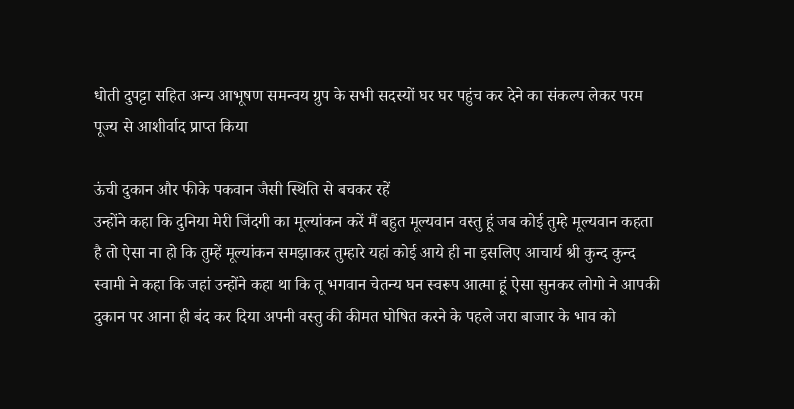धोती दुपट्टा सहित अन्य आभूषण समन्वय ग्रुप के सभी सदस्यों घर घर पहुंच कर देने का संकल्प लेकर परम पूज्य से आशीर्वाद प्राप्त किया

ऊंची दुकान और फीके पकवान जैसी स्थिति से बचकर रहें
उन्होंने कहा कि दुनिया मेरी जिंदगी का मूल्यांकन करें मैं बहुत मूल्यवान वस्तु हूं जब कोई तुम्हे मूल्यवान कहता है तो ऐसा ना हो कि तुम्हें मूल्यांकन समझाकर तुम्हारे यहां कोई आये ही ना इसलिए आचार्य श्री कुन्द कुन्द स्वामी ने कहा कि जहां उन्होंने कहा था कि तू भगवान चेतन्य घन स्वरूप आत्मा हूं ऐसा सुनकर लोगो ने आपकी दुकान पर आना ही बंद कर दिया अपनी वस्तु की कीमत घोषित करने के पहले जरा बाजार के भाव को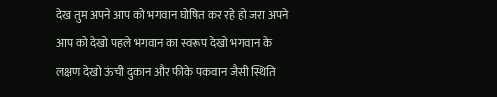देख तुम अपने आप को भगवान घोषित कर रहे हो जरा अपने आप को देखो पहले भगवान का स्वरूप देखो भगवान के लक्षण देखो ऊंची दुकान और फीके पकवान जैसी स्थिति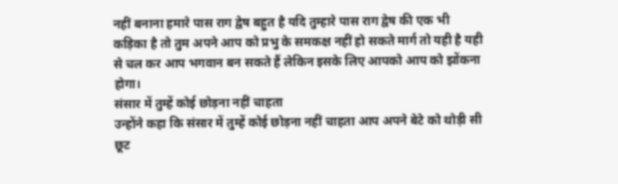नहीं बनाना हमारे पास राग द्वेष बहुत है यदि तुम्हारे पास राग द्वेष की एक भी कड़िका है तो तुम अपने आप को प्रभु के समकक्ष नहीं हो सकते मार्ग तो यही है यही से चल कर आप भगवान बन सकते हैं लेकिन इसके लिए आपको आप को झोंकना होगा।
संसार में तुम्हें कोई छोड़ना नहीं चाहता
उन्होंने कहा कि संसार में तुम्हें कोई छोड़ना नहीं चाहता आप अपने बेटे को थोड़ी सी छूट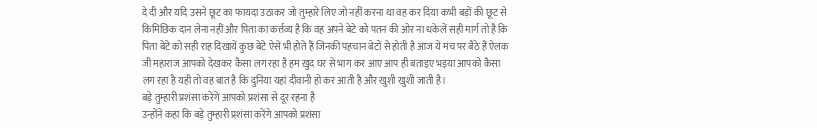दे दी और यदि उसने छूट का फायदा उठाकर जो तुम्हारे लिए जो नहीं करना था वह कर दिया कभी बड़ों की छूट से किमिछिक दान लेना नहीं और पिता का कर्त्तव्य है कि वह अपने बेटे को पतन की ओर ना धकेलें सही मार्ग तो है कि पिता बेटे को सही राह दिखायें कुछ बेटे ऐसे भी होते हैं जिनकी पहचान बेटों से होती है आज ये मंच पर बैठे हैं ऐलक जी महाराज आपको देखकर कैसा लग रहा है हम ख़ुद घर से भाग कर आए आप ही बताइए भइया आपको कैसा लग रहा है यही तो वह बात है कि दुनिया यहां दीवानी हो कर आती है और खुशी खुशी जाती है।
बड़े तुम्हारी प्रशंसा करेंगे आपको प्रशंसा से दूर रहना है
उन्होंने कहा कि बड़े तुम्हारी प्रशंसा करेंगे आपको प्रशंसा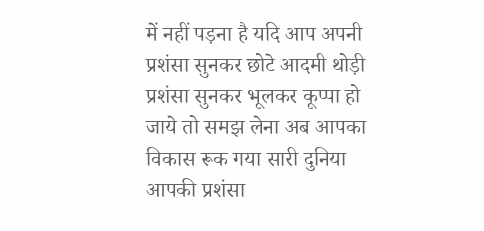में नहीं पड़ना है यदि आप अपनी प्रशंसा सुनकर छोटे आदमी थोड़ी प्रशंसा सुनकर भूलकर कूप्पा हो जाये तो समझ लेना अब आपका विकास रूक गया सारी दुनिया आपकी प्रशंसा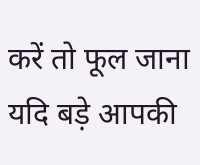करें तो फूल जाना यदि बड़े आपकी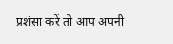प्रशंसा करें तो आप अपनी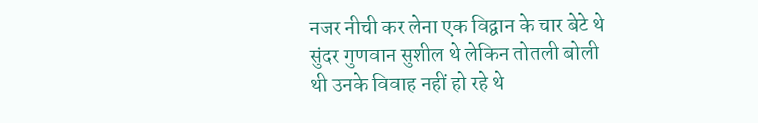नजर नीची कर लेना एक विद्वान के चार बेटे थे सुंदर गुणवान सुशील थे लेकिन तोतली बोली थी उनके विवाह नहीं हो रहे थे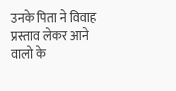उनके पिता ने विवाह प्रस्ताव लेकर आने वालो के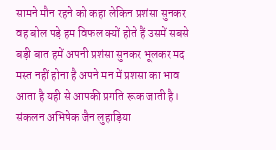सामने मौन रहने को कहा लेकिन प्रशंसा सुनकर वह बोल पड़े हम विफल क्यों होते हैं उसमें सबसे बड़ी बात हमें अपनी प्रशंसा सुनकर भूलकर मद मस्त नहीं होना है अपने मन में प्रशसा का भाव आता है यही से आपकी प्रगति रूक जाती है।
संकलन अभिषेक जैन लुहाड़िया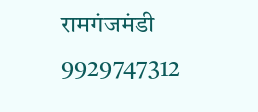रामगंजमंडी 9929747312